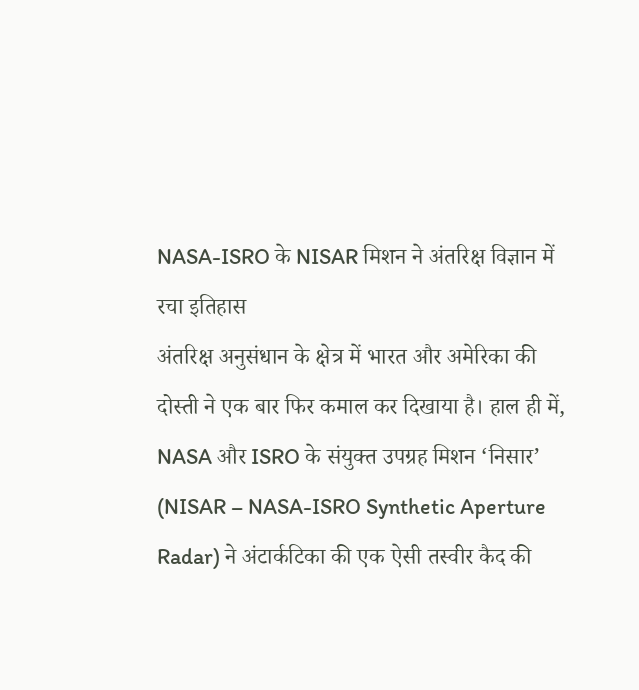NASA-ISRO के NISAR मिशन ने अंतरिक्ष विज्ञान में रचा इतिहास
अंतरिक्ष अनुसंधान के क्षेत्र में भारत और अमेरिका की दोस्ती ने एक बार फिर कमाल कर दिखाया है। हाल ही में, NASA और ISRO के संयुक्त उपग्रह मिशन ‘निसार’ (NISAR – NASA-ISRO Synthetic Aperture Radar) ने अंटार्कटिका की एक ऐसी तस्वीर कैद की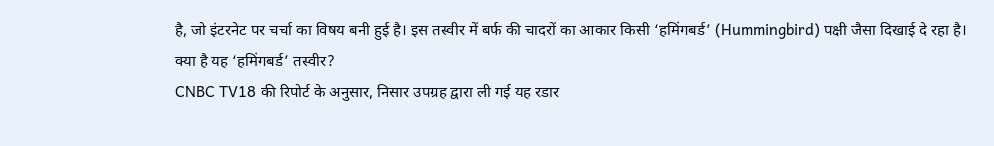है, जो इंटरनेट पर चर्चा का विषय बनी हुई है। इस तस्वीर में बर्फ की चादरों का आकार किसी ‘हमिंगबर्ड’ (Hummingbird) पक्षी जैसा दिखाई दे रहा है।
क्या है यह ‘हमिंगबर्ड’ तस्वीर?
CNBC TV18 की रिपोर्ट के अनुसार, निसार उपग्रह द्वारा ली गई यह रडार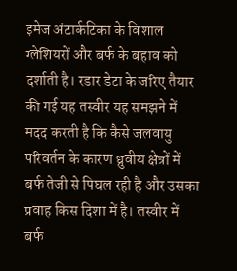इमेज अंटार्कटिका के विशाल ग्लेशियरों और बर्फ के बहाव को दर्शाती है। रडार डेटा के जरिए तैयार की गई यह तस्वीर यह समझने में मदद करती है कि कैसे जलवायु परिवर्तन के कारण ध्रुवीय क्षेत्रों में बर्फ तेजी से पिघल रही है और उसका प्रवाह किस दिशा में है। तस्वीर में बर्फ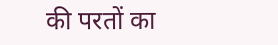की परतों का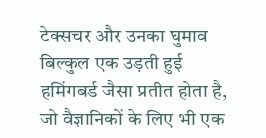टेक्सचर और उनका घुमाव बिल्कुल एक उड़ती हुई हमिंगबर्ड जैसा प्रतीत होता है, जो वैज्ञानिकों के लिए भी एक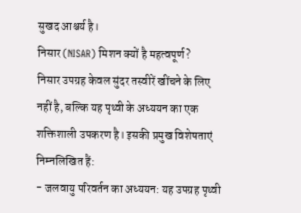सुखद आश्चर्य है।
निसार (NISAR) मिशन क्यों है महत्वपूर्ण?
निसार उपग्रह केवल सुंदर तस्वीरें खींचने के लिए नहीं है, बल्कि यह पृथ्वी के अध्ययन का एक शक्तिशाली उपकरण है। इसकी प्रमुख विशेषताएं निम्नलिखित हैं:
- जलवायु परिवर्तन का अध्ययन: यह उपग्रह पृथ्वी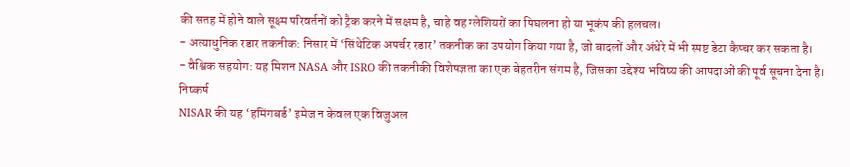की सतह में होने वाले सूक्ष्म परिवर्तनों को ट्रैक करने में सक्षम है, चाहे वह ग्लेशियरों का पिघलना हो या भूकंप की हलचल।
- अत्याधुनिक रडार तकनीक: निसार में ‘सिंथेटिक अपर्चर रडार’ तकनीक का उपयोग किया गया है, जो बादलों और अंधेरे में भी स्पष्ट डेटा कैप्चर कर सकता है।
- वैश्विक सहयोग: यह मिशन NASA और ISRO की तकनीकी विशेषज्ञता का एक बेहतरीन संगम है, जिसका उद्देश्य भविष्य की आपदाओं की पूर्व सूचना देना है।
निष्कर्ष
NISAR की यह ‘हमिंगबर्ड’ इमेज न केवल एक विजुअल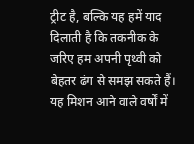ट्रीट है, बल्कि यह हमें याद दिलाती है कि तकनीक के जरिए हम अपनी पृथ्वी को बेहतर ढंग से समझ सकते हैं। यह मिशन आने वाले वर्षों में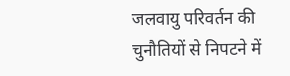जलवायु परिवर्तन की चुनौतियों से निपटने में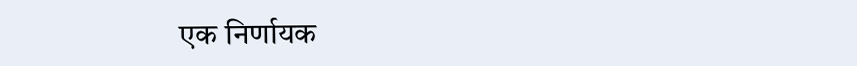एक निर्णायक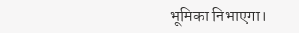भूमिका निभाएगा।